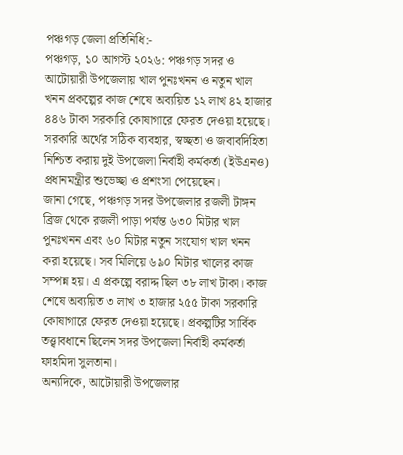পঞ্চগড় জেলা প্রতিনিধি:-
পঞ্চগড়, ১০ আগস্ট ২০২৬: পঞ্চগড় সদর ও আটোয়ারী উপজেলায় খাল পুনঃখনন ও নতুন খাল খনন প্রকল্পের কাজ শেষে অব্যয়িত ১২ লাখ ৪২ হাজার ৪৪৬ টাকা সরকারি কোষাগারে ফেরত দেওয়া হয়েছে। সরকারি অর্থের সঠিক ব্যবহার, স্বচ্ছতা ও জবাবদিহিতা নিশ্চিত করায় দুই উপজেলা নির্বাহী কর্মকর্তা (ইউএনও) প্রধানমন্ত্রীর শুভেচ্ছা ও প্রশংসা পেয়েছেন।
জানা গেছে, পঞ্চগড় সদর উপজেলার রজলী টাঙ্গন ব্রিজ থেকে রজলী পাড়া পর্যন্ত ৬৩০ মিটার খাল পুনঃখনন এবং ৬০ মিটার নতুন সংযোগ খাল খনন করা হয়েছে। সব মিলিয়ে ৬৯০ মিটার খালের কাজ সম্পন্ন হয়। এ প্রকল্পে বরাদ্দ ছিল ৩৮ লাখ টাকা। কাজ শেষে অব্যয়িত ৩ লাখ ৩ হাজার ২৫৫ টাকা সরকারি কোষাগারে ফেরত দেওয়া হয়েছে। প্রকল্পটির সার্বিক তত্ত্বাবধানে ছিলেন সদর উপজেলা নির্বাহী কর্মকর্তা ফাহমিদা সুলতানা।
অন্যদিকে, আটোয়ারী উপজেলার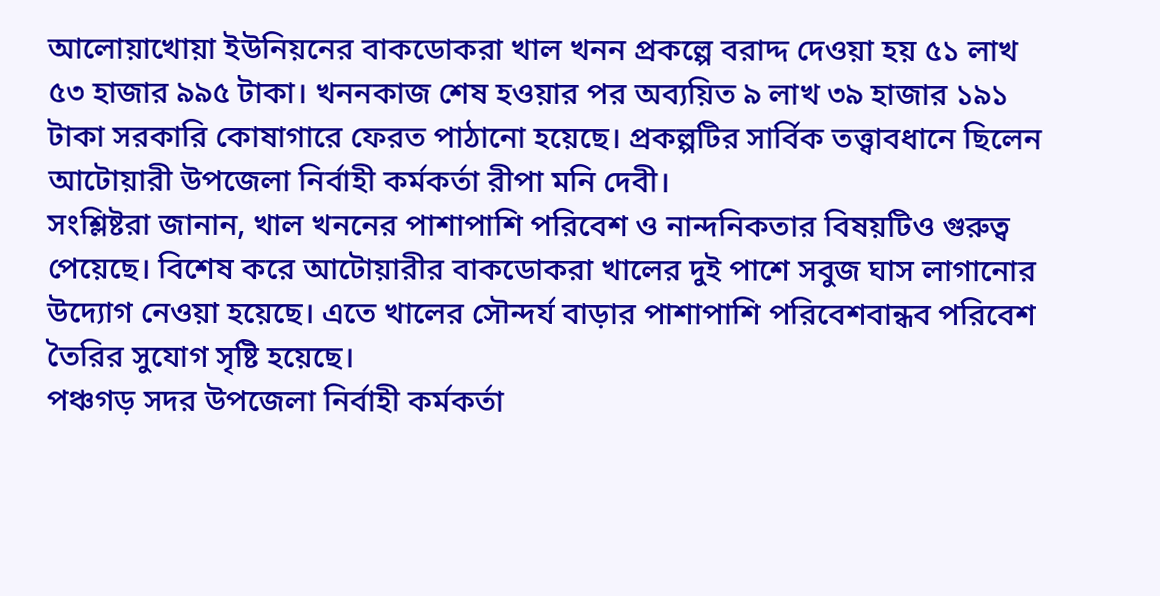আলোয়াখোয়া ইউনিয়নের বাকডোকরা খাল খনন প্রকল্পে বরাদ্দ দেওয়া হয় ৫১ লাখ ৫৩ হাজার ৯৯৫ টাকা। খননকাজ শেষ হওয়ার পর অব্যয়িত ৯ লাখ ৩৯ হাজার ১৯১ টাকা সরকারি কোষাগারে ফেরত পাঠানো হয়েছে। প্রকল্পটির সার্বিক তত্ত্বাবধানে ছিলেন আটোয়ারী উপজেলা নির্বাহী কর্মকর্তা রীপা মনি দেবী।
সংশ্লিষ্টরা জানান, খাল খননের পাশাপাশি পরিবেশ ও নান্দনিকতার বিষয়টিও গুরুত্ব পেয়েছে। বিশেষ করে আটোয়ারীর বাকডোকরা খালের দুই পাশে সবুজ ঘাস লাগানোর উদ্যোগ নেওয়া হয়েছে। এতে খালের সৌন্দর্য বাড়ার পাশাপাশি পরিবেশবান্ধব পরিবেশ তৈরির সুযোগ সৃষ্টি হয়েছে।
পঞ্চগড় সদর উপজেলা নির্বাহী কর্মকর্তা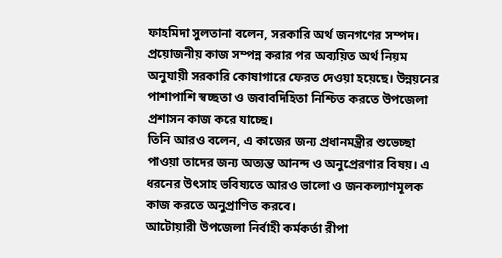ফাহমিদা সুলতানা বলেন, সরকারি অর্থ জনগণের সম্পদ। প্রয়োজনীয় কাজ সম্পন্ন করার পর অব্যয়িত অর্থ নিয়ম অনুযায়ী সরকারি কোষাগারে ফেরত দেওয়া হয়েছে। উন্নয়নের পাশাপাশি স্বচ্ছতা ও জবাবদিহিতা নিশ্চিত করতে উপজেলা প্রশাসন কাজ করে যাচ্ছে।
তিনি আরও বলেন, এ কাজের জন্য প্রধানমন্ত্রীর শুভেচ্ছা পাওয়া তাদের জন্য অত্যন্ত আনন্দ ও অনুপ্রেরণার বিষয়। এ ধরনের উৎসাহ ভবিষ্যতে আরও ভালো ও জনকল্যাণমূলক কাজ করতে অনুপ্রাণিত করবে।
আটোয়ারী উপজেলা নির্বাহী কর্মকর্তা রীপা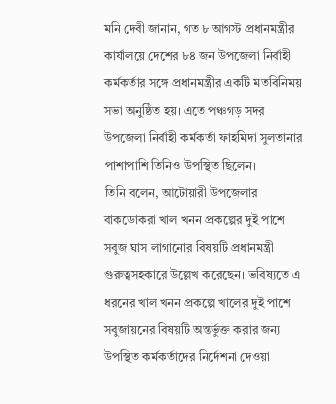মনি দেবী জানান, গত ৮ আগস্ট প্রধানমন্ত্রীর কার্যালয়ে দেশের ৮৪ জন উপজেলা নির্বাহী কর্মকর্তার সঙ্গে প্রধানমন্ত্রীর একটি মতবিনিময় সভা অনুষ্ঠিত হয়। এতে পঞ্চগড় সদর উপজেলা নির্বাহী কর্মকর্তা ফাহমিদা সুলতানার পাশাপাশি তিনিও উপস্থিত ছিলেন।
তিনি বলেন, আটোয়ারী উপজেলার বাকডোকরা খাল খনন প্রকল্পের দুই পাশে সবুজ ঘাস লাগানোর বিষয়টি প্রধানমন্ত্রী গুরুত্বসহকারে উল্লেখ করেছেন। ভবিষ্যতে এ ধরনের খাল খনন প্রকল্পে খালের দুই পাশে সবুজায়নের বিষয়টি অন্তর্ভুক্ত করার জন্য উপস্থিত কর্মকর্তাদের নির্দেশনা দেওয়া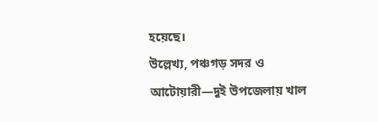হয়েছে।
উল্লেখ্য, পঞ্চগড় সদর ও আটোয়ারী—দুই উপজেলায় খাল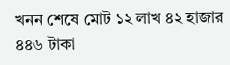খনন শেষে মোট ১২ লাখ ৪২ হাজার ৪৪৬ টাকা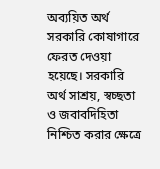অব্যয়িত অর্থ সরকারি কোষাগারে ফেরত দেওয়া হয়েছে। সরকারি অর্থ সাশ্রয়, স্বচ্ছতা ও জবাবদিহিতা নিশ্চিত করার ক্ষেত্রে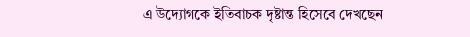এ উদ্যোগকে ইতিবাচক দৃষ্টান্ত হিসেবে দেখছেন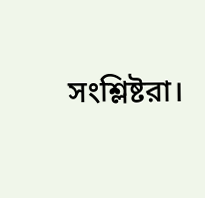সংশ্লিষ্টরা।